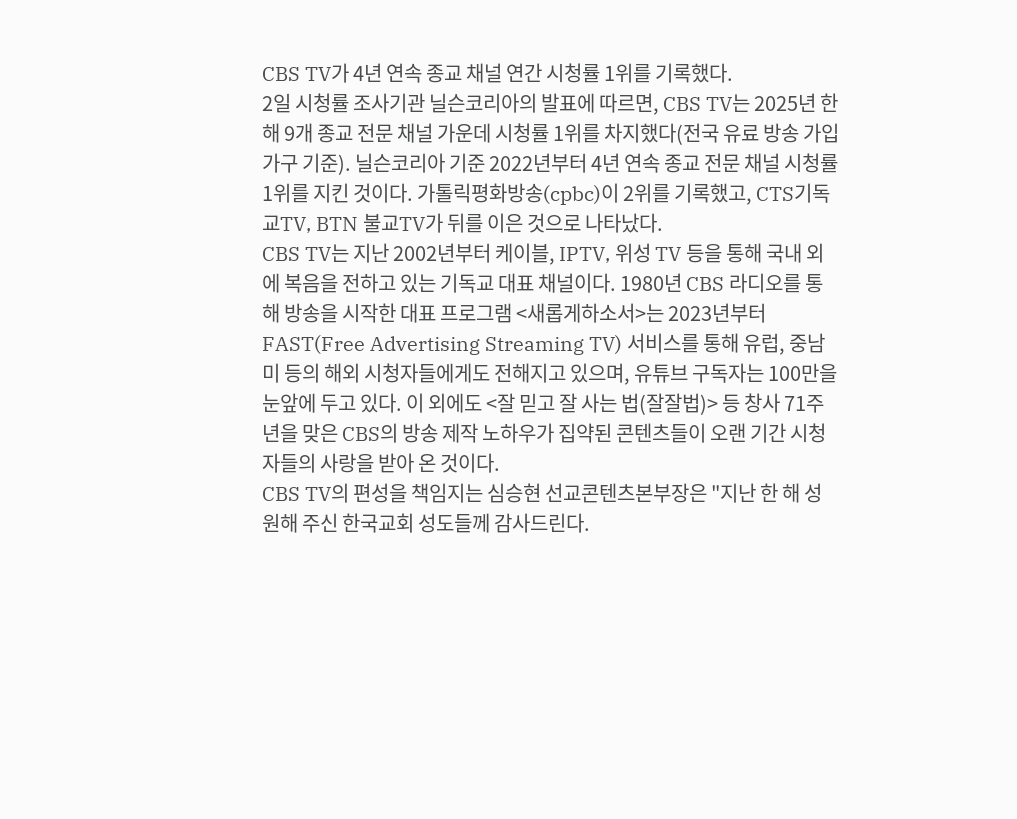CBS TV가 4년 연속 종교 채널 연간 시청률 1위를 기록했다.
2일 시청률 조사기관 닐슨코리아의 발표에 따르면, CBS TV는 2025년 한 해 9개 종교 전문 채널 가운데 시청률 1위를 차지했다(전국 유료 방송 가입 가구 기준). 닐슨코리아 기준 2022년부터 4년 연속 종교 전문 채널 시청률 1위를 지킨 것이다. 가톨릭평화방송(cpbc)이 2위를 기록했고, CTS기독교TV, BTN 불교TV가 뒤를 이은 것으로 나타났다.
CBS TV는 지난 2002년부터 케이블, IPTV, 위성 TV 등을 통해 국내 외에 복음을 전하고 있는 기독교 대표 채널이다. 1980년 CBS 라디오를 통해 방송을 시작한 대표 프로그램 <새롭게하소서>는 2023년부터 FAST(Free Advertising Streaming TV) 서비스를 통해 유럽, 중남미 등의 해외 시청자들에게도 전해지고 있으며, 유튜브 구독자는 100만을 눈앞에 두고 있다. 이 외에도 <잘 믿고 잘 사는 법(잘잘법)> 등 창사 71주년을 맞은 CBS의 방송 제작 노하우가 집약된 콘텐츠들이 오랜 기간 시청자들의 사랑을 받아 온 것이다.
CBS TV의 편성을 책임지는 심승현 선교콘텐츠본부장은 "지난 한 해 성원해 주신 한국교회 성도들께 감사드린다.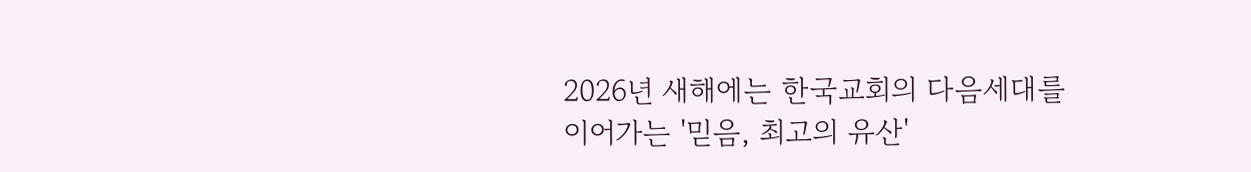2026년 새해에는 한국교회의 다음세대를 이어가는 '믿음, 최고의 유산'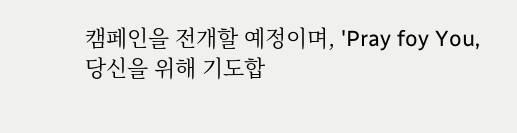캠페인을 전개할 예정이며, 'Pray foy You, 당신을 위해 기도합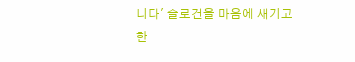니다' 슬로건을 마음에 새기고 한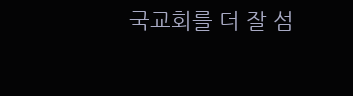국교회를 더 잘 섬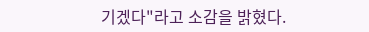기겠다"라고 소감을 밝혔다.